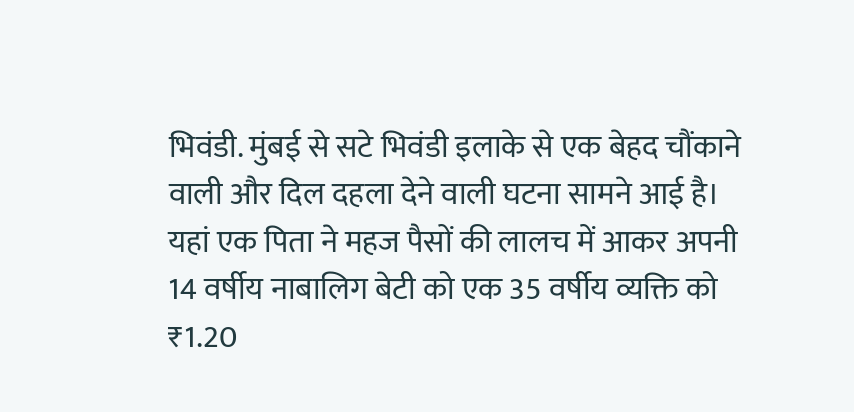भिवंडी. मुंबई से सटे भिवंडी इलाके से एक बेहद चौंकाने वाली और दिल दहला देने वाली घटना सामने आई है। यहां एक पिता ने महज पैसों की लालच में आकर अपनी 14 वर्षीय नाबालिग बेटी को एक 35 वर्षीय व्यक्ति को ₹1.20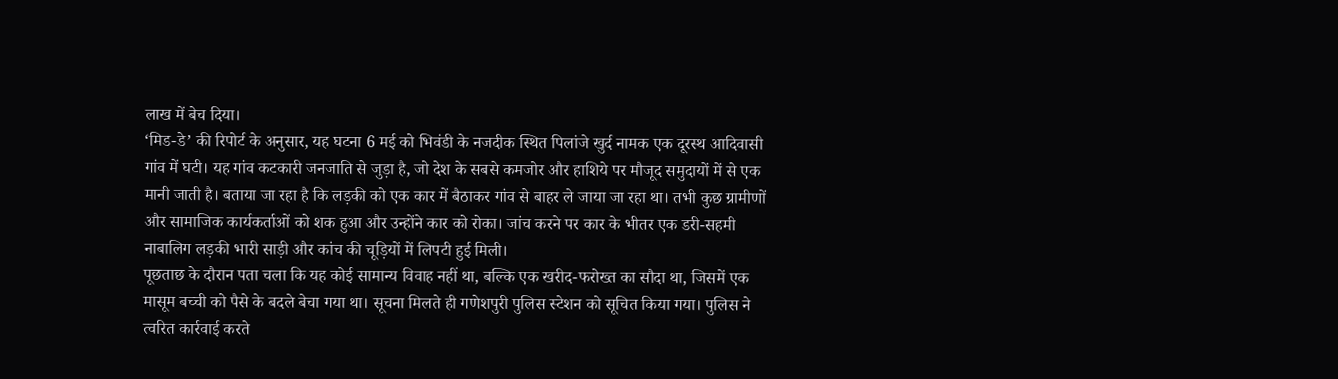लाख में बेच दिया।
‘मिड-डे’ की रिपोर्ट के अनुसार, यह घटना 6 मई को भिवंडी के नजदीक स्थित पिलांजे खुर्द नामक एक दूरस्थ आदिवासी गांव में घटी। यह गांव कटकारी जनजाति से जुड़ा है, जो देश के सबसे कमजोर और हाशिये पर मौजूद समुदायों में से एक मानी जाती है। बताया जा रहा है कि लड़की को एक कार में बैठाकर गांव से बाहर ले जाया जा रहा था। तभी कुछ ग्रामीणों और सामाजिक कार्यकर्ताओं को शक हुआ और उन्होंने कार को रोका। जांच करने पर कार के भीतर एक डरी-सहमी नाबालिग लड़की भारी साड़ी और कांच की चूड़ियों में लिपटी हुई मिली।
पूछताछ के दौरान पता चला कि यह कोई सामान्य विवाह नहीं था, बल्कि एक खरीद-फरोख्त का सौदा था, जिसमें एक मासूम बच्ची को पैसे के बदले बेचा गया था। सूचना मिलते ही गणेशपुरी पुलिस स्टेशन को सूचित किया गया। पुलिस ने त्वरित कार्रवाई करते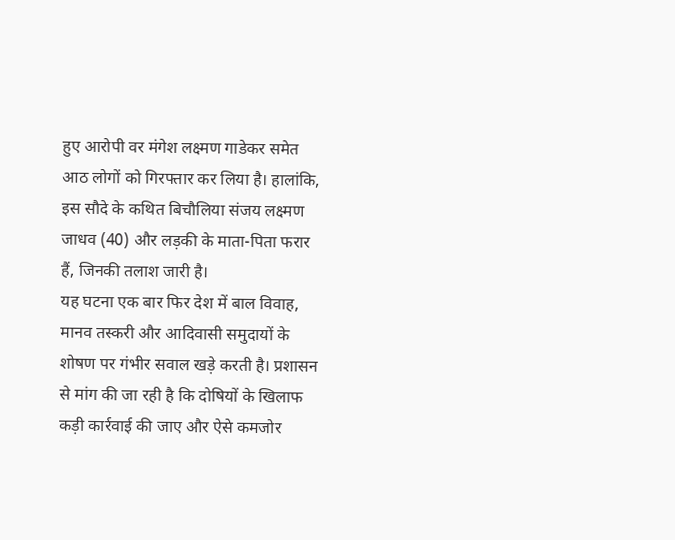हुए आरोपी वर मंगेश लक्ष्मण गाडेकर समेत आठ लोगों को गिरफ्तार कर लिया है। हालांकि, इस सौदे के कथित बिचौलिया संजय लक्ष्मण जाधव (40) और लड़की के माता-पिता फरार हैं, जिनकी तलाश जारी है।
यह घटना एक बार फिर देश में बाल विवाह, मानव तस्करी और आदिवासी समुदायों के शोषण पर गंभीर सवाल खड़े करती है। प्रशासन से मांग की जा रही है कि दोषियों के खिलाफ कड़ी कार्रवाई की जाए और ऐसे कमजोर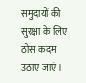समुदायों की सुरक्षा के लिए ठोस कदम उठाए जाएं।